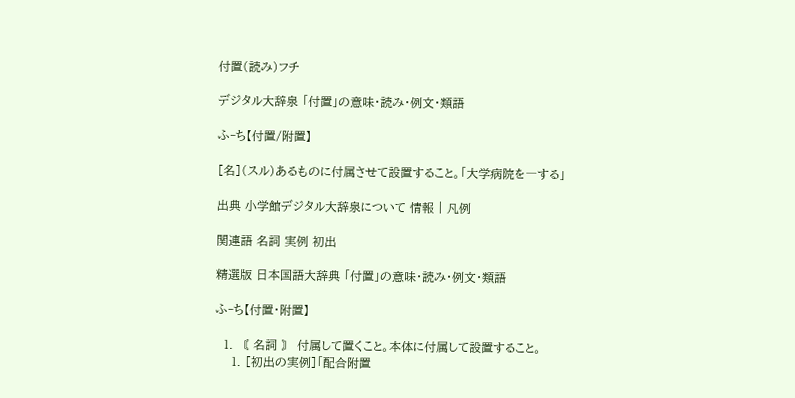付置(読み)フチ

デジタル大辞泉 「付置」の意味・読み・例文・類語

ふ‐ち【付置/附置】

[名](スル)あるものに付属させて設置すること。「大学病院を―する」

出典 小学館デジタル大辞泉について 情報 | 凡例

関連語 名詞 実例 初出

精選版 日本国語大辞典 「付置」の意味・読み・例文・類語

ふ‐ち【付置・附置】

  1. 〘 名詞 〙 付属して置くこと。本体に付属して設置すること。
    1. [初出の実例]「配合附置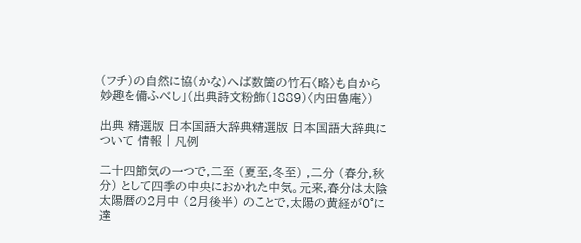(フチ)の自然に協(かな)へば数箇の竹石〈略〉も自から妙趣を備ふべし」(出典詩文粉飾(1889)〈内田魯庵〉)

出典 精選版 日本国語大辞典精選版 日本国語大辞典について 情報 | 凡例

二十四節気の一つで,二至 (夏至,冬至) ,二分 (春分,秋分) として四季の中央におかれた中気。元来,春分は太陰太陽暦の2月中 (2月後半) のことで,太陽の黄経が0°に達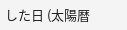した日 (太陽暦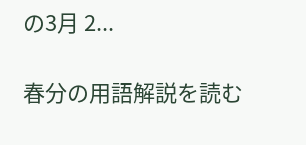の3月 2...

春分の用語解説を読む